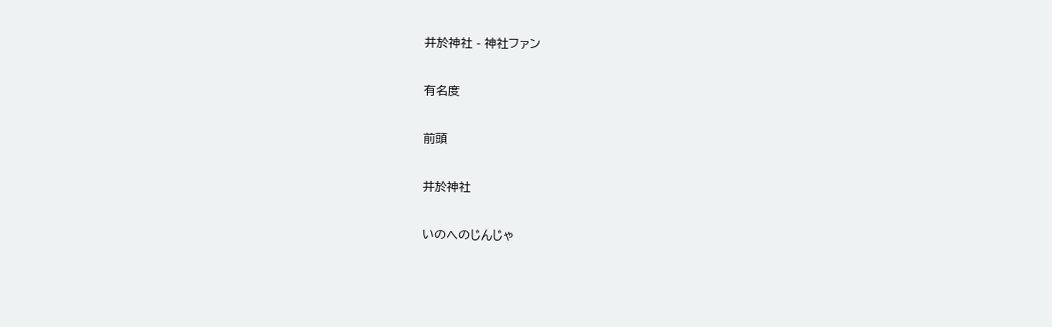井於神社 - 神社ファン

有名度

前頭

井於神社

いのへのじんじゃ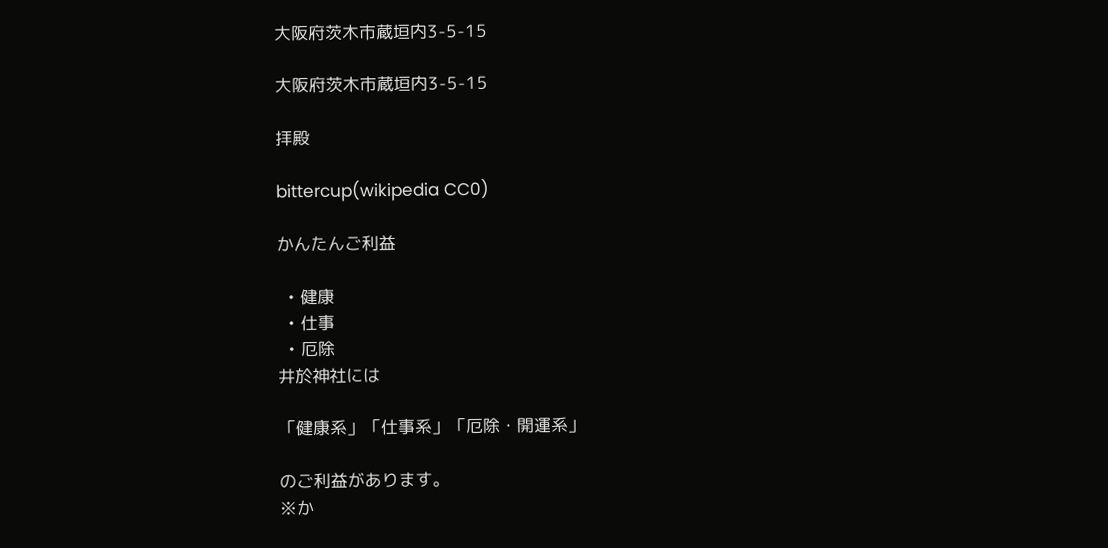大阪府茨木市蔵垣内3-5-15

大阪府茨木市蔵垣内3-5-15

拝殿

bittercup(wikipedia CC0)

かんたんご利益

  • 健康
  • 仕事
  • 厄除
井於神社には

「健康系」「仕事系」「厄除・開運系」

のご利益があります。
※か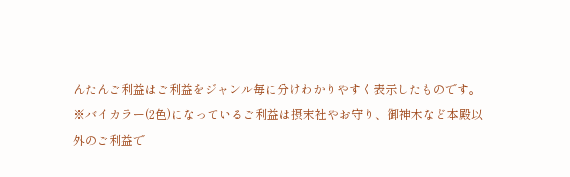んたんご利益はご利益をジャンル毎に分けわかりやすく表示したものです。
※バイカラー(2色)になっているご利益は摂末社やお守り、御神木など本殿以外のご利益で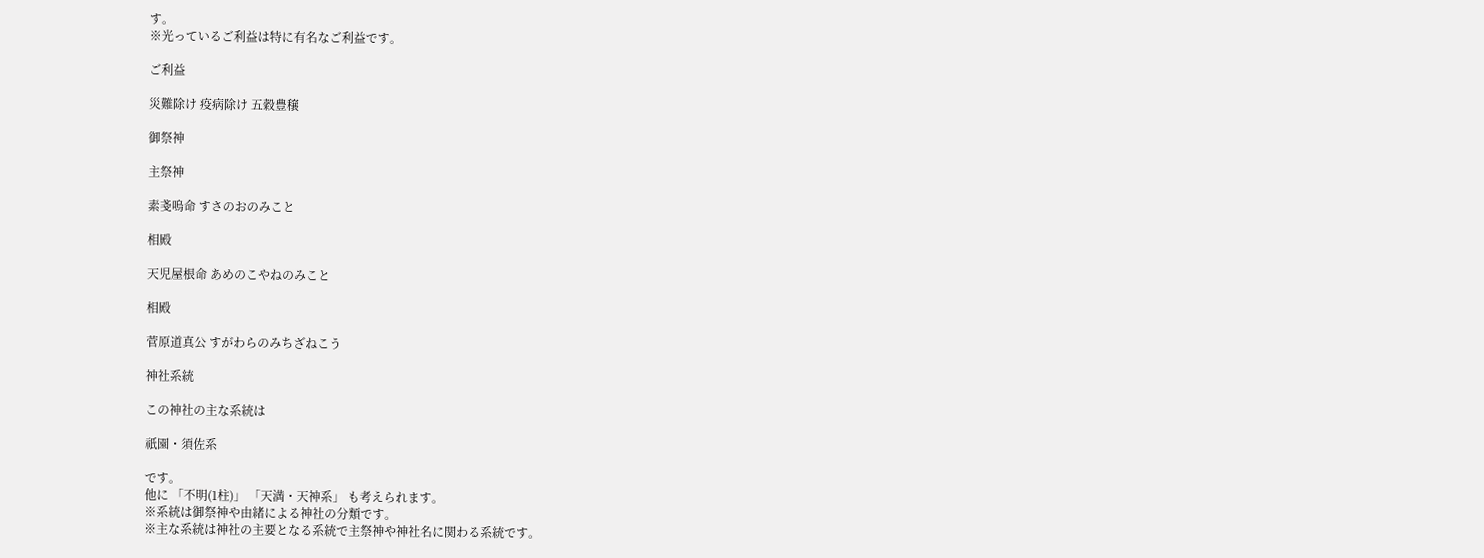す。
※光っているご利益は特に有名なご利益です。

ご利益

災難除け 疫病除け 五穀豊穣

御祭神

主祭神

素戔嗚命 すさのおのみこと

相殿

天児屋根命 あめのこやねのみこと

相殿

菅原道真公 すがわらのみちざねこう

神社系統

この神社の主な系統は

祇園・須佐系

です。
他に 「不明(1柱)」 「天満・天神系」 も考えられます。
※系統は御祭神や由緒による神社の分類です。
※主な系統は神社の主要となる系統で主祭神や神社名に関わる系統です。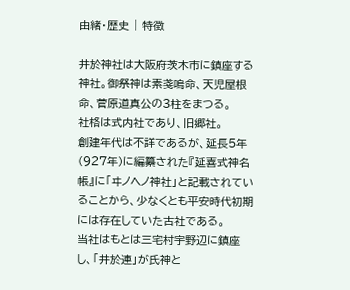由緒・歴史 | 特徴

井於神社は大阪府茨木市に鎮座する神社。御祭神は素戔嗚命、天児屋根命、菅原道真公の3柱をまつる。
社格は式内社であり、旧郷社。
創建年代は不詳であるが、延長5年(927年)に編纂された『延喜式神名帳』に「ヰノヘノ神社」と記載されていることから、少なくとも平安時代初期には存在していた古社である。
当社はもとは三宅村宇野辺に鎮座し、「井於連」が氏神と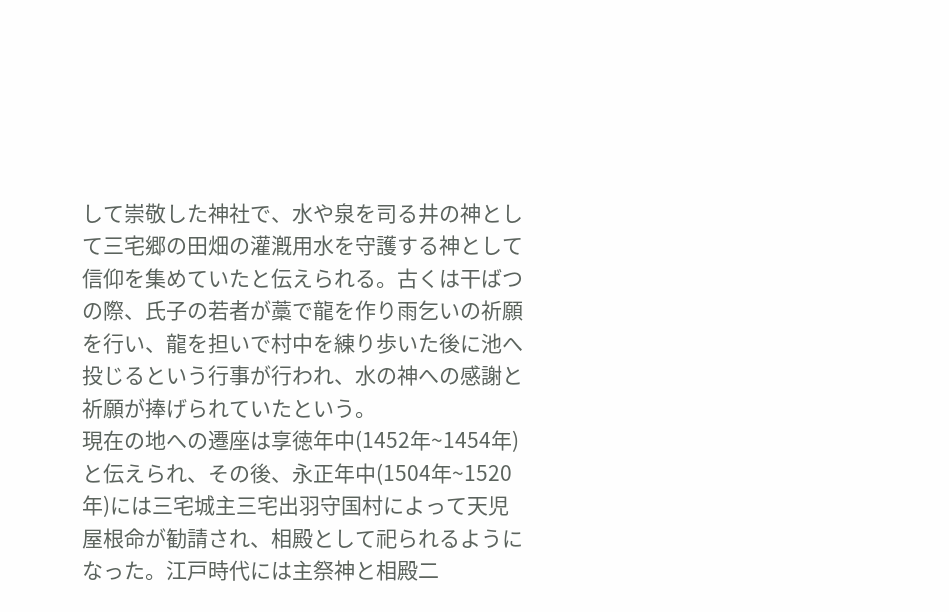して崇敬した神社で、水や泉を司る井の神として三宅郷の田畑の灌漑用水を守護する神として信仰を集めていたと伝えられる。古くは干ばつの際、氏子の若者が藁で龍を作り雨乞いの祈願を行い、龍を担いで村中を練り歩いた後に池へ投じるという行事が行われ、水の神への感謝と祈願が捧げられていたという。
現在の地への遷座は享徳年中(1452年~1454年)と伝えられ、その後、永正年中(1504年~1520年)には三宅城主三宅出羽守国村によって天児屋根命が勧請され、相殿として祀られるようになった。江戸時代には主祭神と相殿二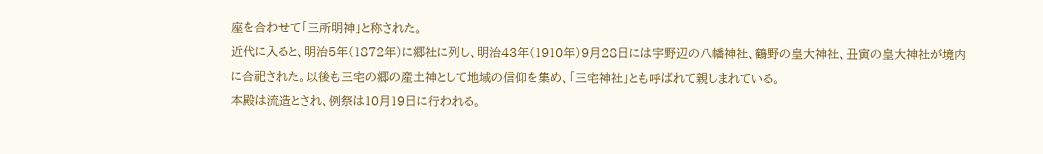座を合わせて「三所明神」と称された。
近代に入ると、明治5年(1872年)に郷社に列し、明治43年(1910年)9月28日には宇野辺の八幡神社、鶴野の皇大神社、丑寅の皇大神社が境内に合祀された。以後も三宅の郷の産土神として地域の信仰を集め、「三宅神社」とも呼ばれて親しまれている。
本殿は流造とされ、例祭は10月19日に行われる。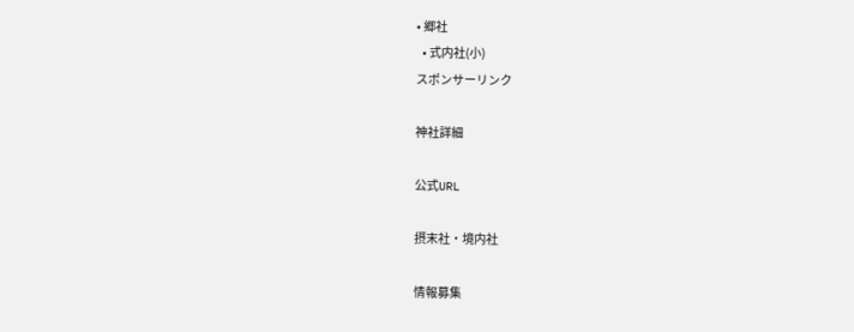• 郷社
  • 式内社(小)
スポンサーリンク

神社詳細

公式URL

摂末社・境内社

情報募集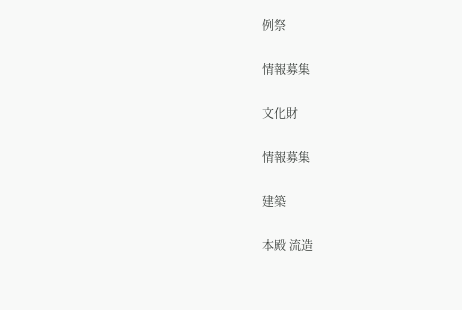例祭

情報募集

文化財

情報募集

建築

本殿 流造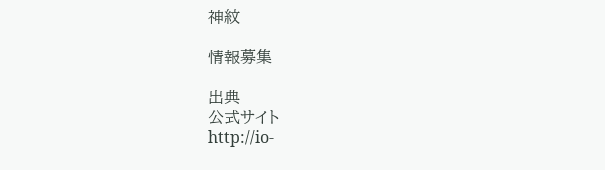神紋

情報募集

出典
公式サイト
http://io-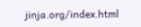jinja.org/index.html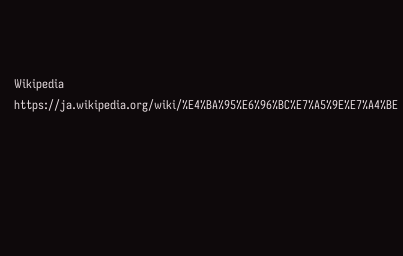Wikipedia
https://ja.wikipedia.org/wiki/%E4%BA%95%E6%96%BC%E7%A5%9E%E7%A4%BE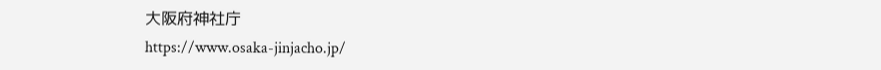大阪府神社庁
https://www.osaka-jinjacho.jp/